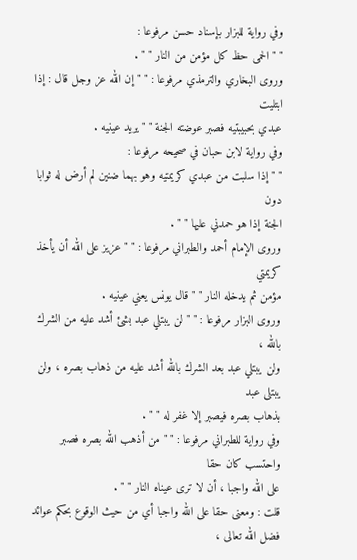وفي رواية للبزار بإسناد حسن مرفوعا :
" " الحمى حظ كل مؤمن من النار " " .
وروى البخاري والترمذي مرفوعا : " " إن الله عز وجل قال : إذا ابتليت
عبدي بحبيبتيه فصبر عوضته الجنة " " يريد عينيه .
وفي رواية لابن حبان في صحيحه مرفوعا :
" " إذا سلبت من عبدي كريمتيه وهو بهما ضنين لم أرض له ثوابا دون
الجنة إذا هو حمدني عليها " " .
وروى الإمام أحمد والطبراني مرفوعا : " " عزيز على الله أن يأخذ كريمتي
مؤمن ثم يدخله النار " " قال يونس يعني عينيه .
وروى البزار مرفوعا : " " لن يبتلي عبد بشئ أشد عليه من الشرك بالله ،
ولن يبتلي عبد بعد الشرك بالله أشد عليه من ذهاب بصره ، ولن يبتلى عبد
بذهاب بصره فيصبر إلا غفر له " " .
وفي رواية للطبراني مرفوعا : " " من أذهب الله بصره فصبر واحتسب كان حقا
على الله واجبا ، أن لا ترى عيناه النار " " .
قلت : ومعنى حقا على الله واجبا أي من حيث الوقوع بحكم عوائد فضل الله تعالى ،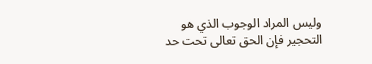وليس المراد الوجوب الذي هو التحجير فإن الحق تعالى تحت حد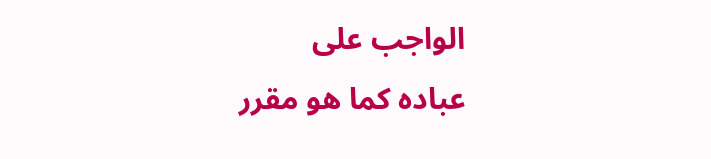الواجب على
عباده كما هو مقرر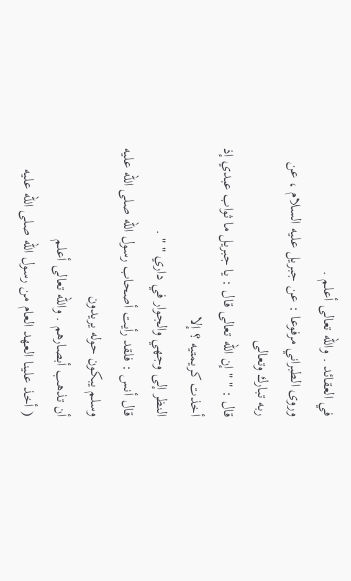في العقائد . والله تعالى أعلم .
وروى الطبراني مرفوعا : عن جبريل عليه السلام ، عن ربه تبارك وتعالى
قال : " " إن الله تعالى قال : يا جبريل ما ثواب عبدي إذ أخذت كريمتيه ؟ إلا
النظر إلى وجهي والجوار في داري " " .
قال أنس : فلقد رأيت أصحاب رسول الله صلى الله عليه وسلم يبكون حوله يريدون
أن تذهب أبصارهم . والله تعالى أعلم
( أخذ علينا العهد العام من رسول الله صلى الله عليه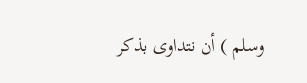وسلم ) أن نتداوى بذكر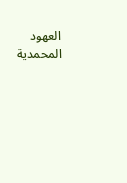العهود المحمدية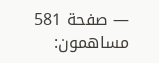— صفحة 581
مساهمون: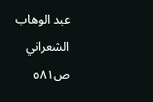عبد الوهاب الشعراني
ص٥٨١